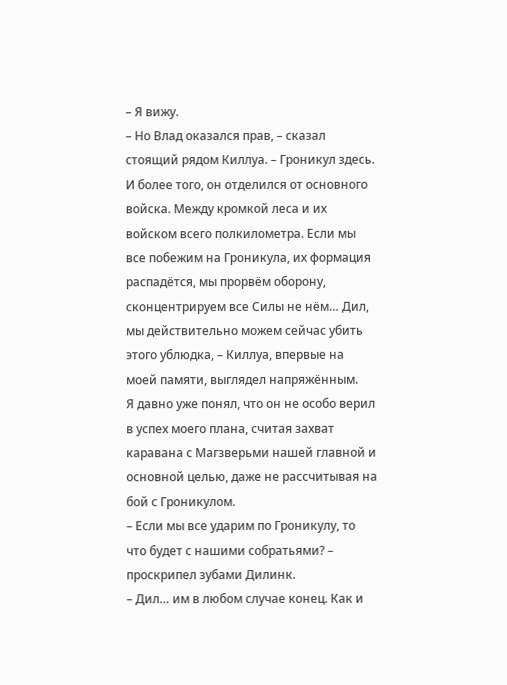– Я вижу.
– Но Влад оказался прав, – сказал стоящий рядом Киллуа. – Гроникул здесь. И более того, он отделился от основного войска. Между кромкой леса и их войском всего полкилометра. Если мы все побежим на Гроникула, их формация распадётся, мы прорвём оборону, сконцентрируем все Силы не нём… Дил, мы действительно можем сейчас убить этого ублюдка, – Киллуа, впервые на моей памяти, выглядел напряжённым.
Я давно уже понял, что он не особо верил в успех моего плана, считая захват каравана с Магзверьми нашей главной и основной целью, даже не рассчитывая на бой с Гроникулом.
– Если мы все ударим по Гроникулу, то что будет с нашими собратьями? – проскрипел зубами Дилинк.
– Дил… им в любом случае конец. Как и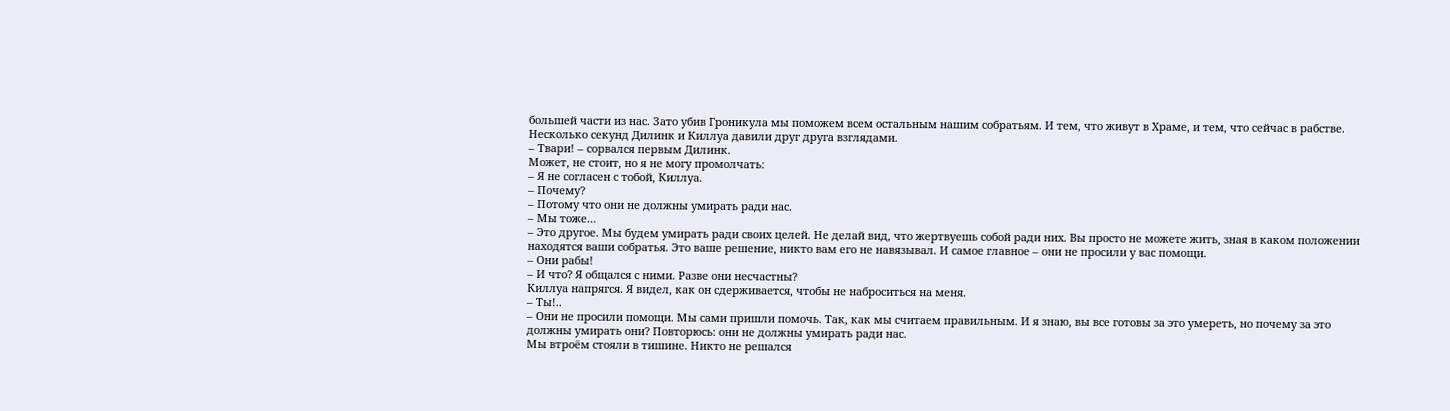большей части из нас. Зато убив Гроникула мы поможем всем остальным нашим собратьям. И тем, что живут в Храме, и тем, что сейчас в рабстве.
Несколько секунд Дилинк и Киллуа давили друг друга взглядами.
– Твари! – сорвался первым Дилинк.
Может, не стоит, но я не могу промолчать:
– Я не согласен с тобой, Киллуа.
– Почему?
– Потому что они не должны умирать ради нас.
– Мы тоже…
– Это другое. Мы будем умирать ради своих целей. Не делай вид, что жертвуешь собой ради них. Вы просто не можете жить, зная в каком положении находятся ваши собратья. Это ваше решение, никто вам его не навязывал. И самое главное – они не просили у вас помощи.
– Они рабы!
– И что? Я общался с ними. Разве они несчастны?
Киллуа напрягся. Я видел, как он сдерживается, чтобы не наброситься на меня.
– Ты!..
– Они не просили помощи. Мы сами пришли помочь. Так, как мы считаем правильным. И я знаю, вы все готовы за это умереть, но почему за это должны умирать они? Повторюсь: они не должны умирать ради нас.
Мы втроём стояли в тишине. Никто не решался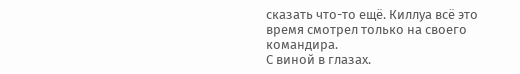сказать что-то ещё. Киллуа всё это время смотрел только на своего командира.
С виной в глазах.